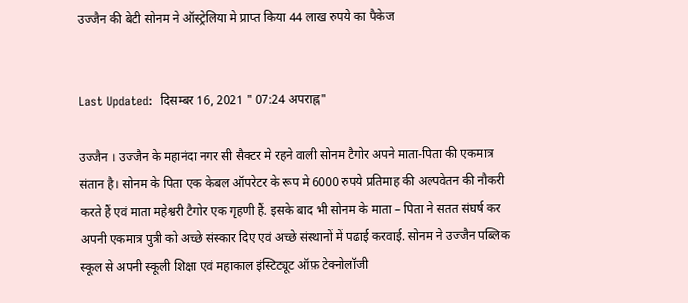उज्जैन की बेटी सोनम ने ऑस्ट्रेलिया मे प्राप्त किया 44 लाख रुपये का पैकेज


Last Updated:  दिसम्बर 16, 2021 " 07:24 अपराह्न"

उज्जैन । उज्जैन के महानंदा नगर सी सैक्टर मे रहने वाली सोनम टैगोर अपने माता-पिता की एकमात्र संतान है। सोनम के पिता एक केबल ऑपरेटर के रूप मे 6000 रुपये प्रतिमाह की अल्पवेतन की नौकरी करते हैं एवं माता महेश्वरी टैगोर एक गृहणी हैं. इसके बाद भी सोनम के माता – पिता ने सतत संघर्ष कर अपनी एकमात्र पुत्री को अच्छे संस्कार दिए एवं अच्छे संस्थानों में पढाई करवाई. सोनम ने उज्जैन पब्लिक स्कूल से अपनी स्कूली शिक्षा एवं महाकाल इंस्टिट्यूट ऑफ़ टेक्नोलॉजी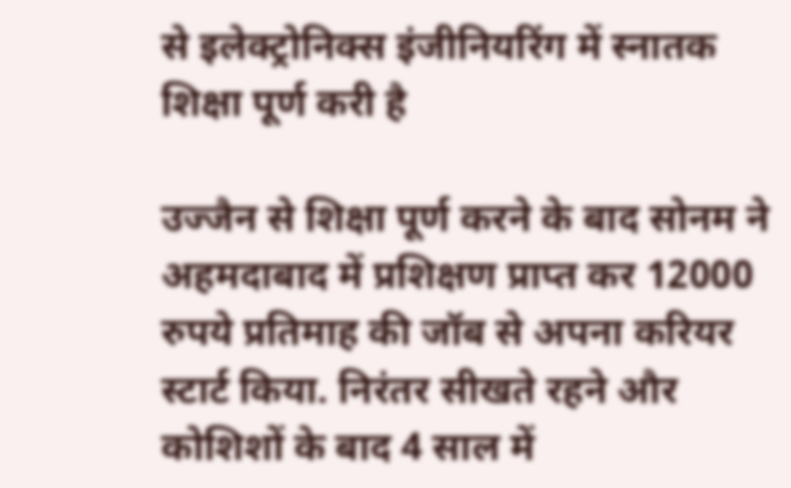से इलेक्ट्रोनिक्स इंजीनियरिंग में स्नातक शिक्षा पूर्ण करी है

उज्जैन से शिक्षा पूर्ण करने के बाद सोनम ने अहमदाबाद में प्रशिक्षण प्राप्त कर 12000 रुपये प्रतिमाह की जॉब से अपना करियर स्टार्ट किया. निरंतर सीखते रहने और कोशिशों के बाद 4 साल में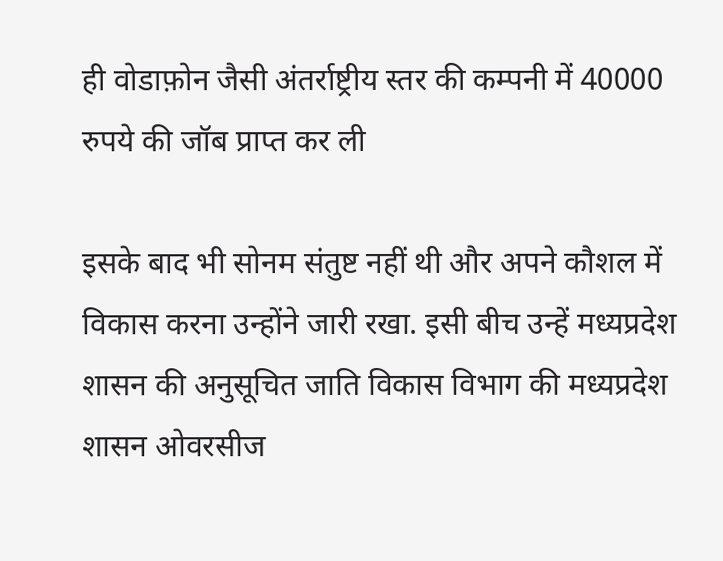ही वोडाफ़ोन जैसी अंतर्राष्ट्रीय स्तर की कम्पनी में 40000 रुपये की जॉब प्राप्त कर ली

इसके बाद भी सोनम संतुष्ट नहीं थी और अपने कौशल में विकास करना उन्होंने जारी रखा. इसी बीच उन्हें मध्यप्रदेश शासन की अनुसूचित जाति विकास विभाग की मध्यप्रदेश शासन ओवरसीज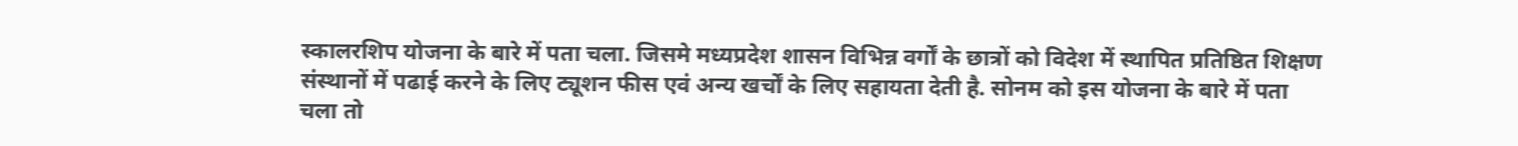स्कालरशिप योजना के बारे में पता चला. जिसमे मध्यप्रदेश शासन विभिन्न वर्गों के छात्रों को विदेश में स्थापित प्रतिष्ठित शिक्षण संस्थानों में पढाई करने के लिए ट्यूशन फीस एवं अन्य खर्चों के लिए सहायता देती है. सोनम को इस योजना के बारे में पता चला तो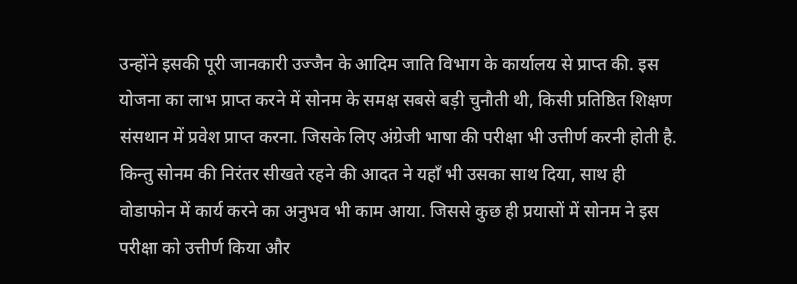उन्होंने इसकी पूरी जानकारी उज्जैन के आदिम जाति विभाग के कार्यालय से प्राप्त की. इस योजना का लाभ प्राप्त करने में सोनम के समक्ष सबसे बड़ी चुनौती थी, किसी प्रतिष्ठित शिक्षण संसथान में प्रवेश प्राप्त करना. जिसके लिए अंग्रेजी भाषा की परीक्षा भी उत्तीर्ण करनी होती है. किन्तु सोनम की निरंतर सीखते रहने की आदत ने यहाँ भी उसका साथ दिया, साथ ही वोडाफोन में कार्य करने का अनुभव भी काम आया. जिससे कुछ ही प्रयासों में सोनम ने इस परीक्षा को उत्तीर्ण किया और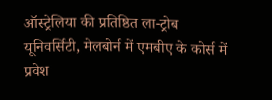ऑस्ट्रेलिया की प्रतिष्ठित ला-ट्रोब यूनिवर्सिटी, मेलबोर्न में एमबीए के कोर्स में प्रवेश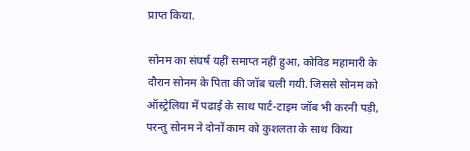प्राप्त किया.

सोनम का संघर्ष यहीं समाप्त नहीं हुआ, कोविड महामारी के दौरान सोनम के पिता की जॉब चली गयी. जिससे सोनम को ऑस्ट्रेलिया में पढाई के साथ पार्ट-टाइम जॉब भी करनी पड़ी, परन्तु सोनम ने दोनों काम को कुशलता के साथ किया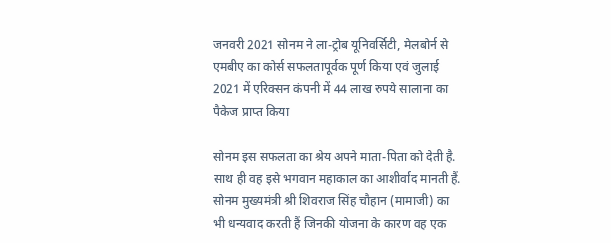जनवरी 2021 सोनम ने ला-ट्रोब यूनिवर्सिटी, मेलबोर्न से एमबीए का कोर्स सफलतापूर्वक पूर्ण किया एवं जुलाई 2021 में एरिक्सन कंपनी में 44 लाख रुपये सालाना का पैकेज प्राप्त किया

सोनम इस सफलता का श्रेय अपने माता-पिता को देती है. साथ ही वह इसे भगवान महाकाल का आशीर्वाद मानती हैं. सोनम मुख्यमंत्री श्री शिवराज सिंह चौहान (मामाजी) का भी धन्यवाद करती हैं जिनकी योजना के कारण वह एक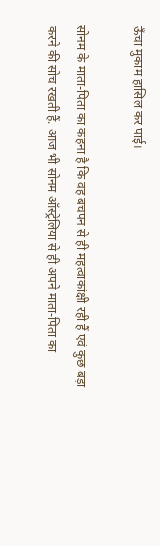ऊँचा मुकाम हासिल कर पाई।

सोनम के माता-पिता का कहना है कि वह बचपन से ही महत्वाकांक्षी रही हैं एवं कुछ बड़ा करने की सोच रखती हैं. आज भी सोनम ऑस्ट्रेलिया से ही अपने माता-पिता का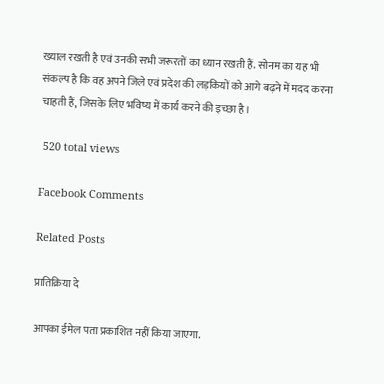ख्याल रखती है एवं उनकी सभी जरूरतों का ध्यान रखती हैं. सोनम का यह भी संकल्प है कि वह अपने जिले एवं प्रदेश की लड़कियों को आगे बढ़ने में मदद करना चाहती हैं, जिसके लिए भविष्य में कार्य करने की इच्छा है।

 520 total views

Facebook Comments

Related Posts

प्रातिक्रिया दे

आपका ईमेल पता प्रकाशित नहीं किया जाएगा.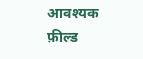आवश्यक फ़ील्ड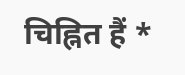चिह्नित हैं *